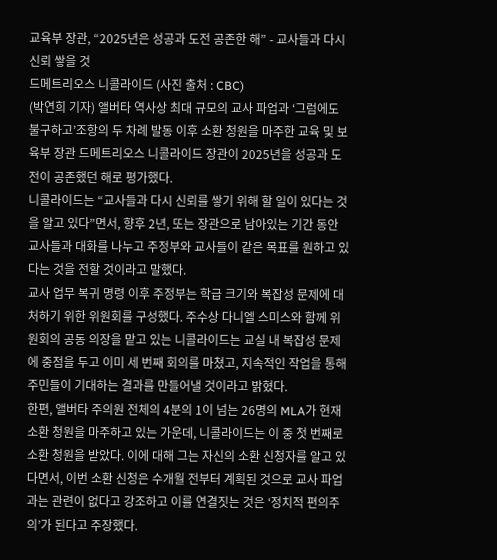교육부 장관, “2025년은 성공과 도전 공존한 해” - 교사들과 다시 신뢰 쌓을 것
드메트리오스 니콜라이드 (사진 출처 : CBC)
(박연희 기자) 앨버타 역사상 최대 규모의 교사 파업과 ‘그럼에도 불구하고’조항의 두 차례 발동 이후 소환 청원을 마주한 교육 및 보육부 장관 드메트리오스 니콜라이드 장관이 2025년을 성공과 도전이 공존했던 해로 평가했다.
니콜라이드는 “교사들과 다시 신뢰를 쌓기 위해 할 일이 있다는 것을 알고 있다”면서, 향후 2년, 또는 장관으로 남아있는 기간 동안 교사들과 대화를 나누고 주정부와 교사들이 같은 목표를 원하고 있다는 것을 전할 것이라고 말했다.
교사 업무 복귀 명령 이후 주정부는 학급 크기와 복잡성 문제에 대처하기 위한 위원회를 구성했다. 주수상 다니엘 스미스와 함께 위원회의 공동 의장을 맡고 있는 니콜라이드는 교실 내 복잡성 문제에 중점을 두고 이미 세 번째 회의를 마쳤고, 지속적인 작업을 통해 주민들이 기대하는 결과를 만들어낼 것이라고 밝혔다.
한편, 앨버타 주의원 전체의 4분의 1이 넘는 26명의 MLA가 현재 소환 청원을 마주하고 있는 가운데, 니콜라이드는 이 중 첫 번째로 소환 청원을 받았다. 이에 대해 그는 자신의 소환 신청자를 알고 있다면서, 이번 소환 신청은 수개월 전부터 계획된 것으로 교사 파업과는 관련이 없다고 강조하고 이를 연결짓는 것은 ‘정치적 편의주의’가 된다고 주장했다.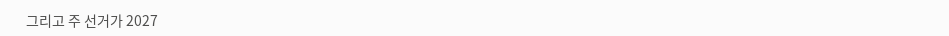그리고 주 선거가 2027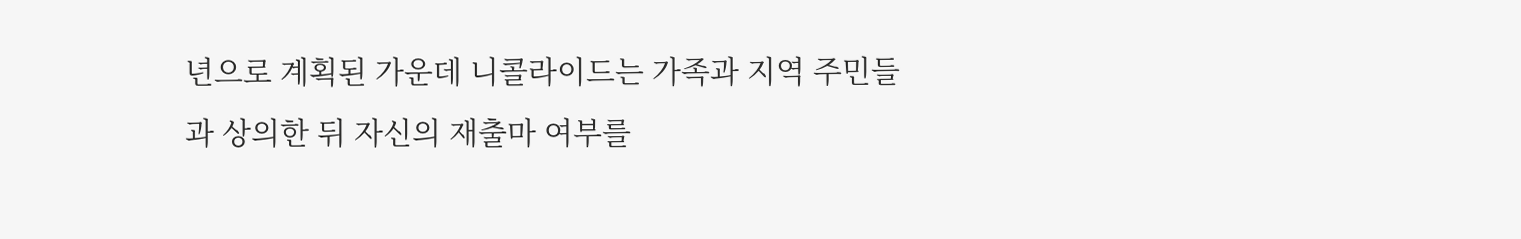년으로 계획된 가운데 니콜라이드는 가족과 지역 주민들과 상의한 뒤 자신의 재출마 여부를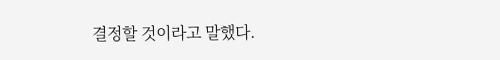결정할 것이라고 말했다.